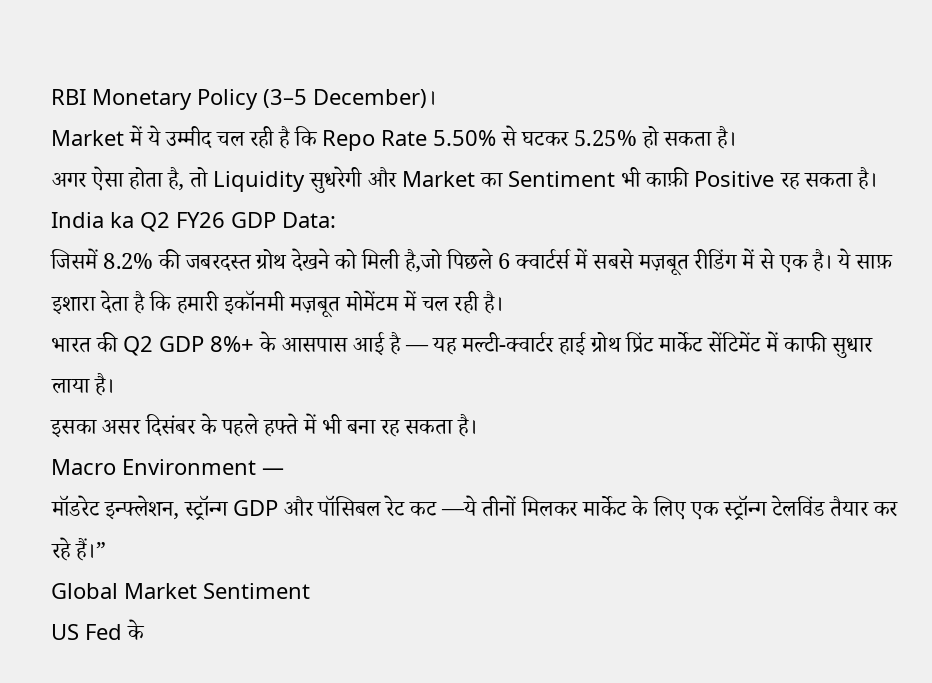RBI Monetary Policy (3–5 December)।
Market में ये उम्मीद चल रही है कि Repo Rate 5.50% से घटकर 5.25% हो सकता है।
अगर ऐसा होता है, तो Liquidity सुधरेगी और Market का Sentiment भी काफ़ी Positive रह सकता है।
India ka Q2 FY26 GDP Data:
जिसमें 8.2% की जबरदस्त ग्रोथ देखने को मिली है,जो पिछले 6 क्वार्टर्स में सबसे मज़बूत रीडिंग में से एक है। ये साफ़ इशारा देता है कि हमारी इकॉनमी मज़बूत मोमेंटम में चल रही है।
भारत की Q2 GDP 8%+ के आसपास आई है — यह मल्टी-क्वार्टर हाई ग्रोथ प्रिंट मार्केट सेंटिमेंट में काफी सुधार लाया है।
इसका असर दिसंबर के पहले हफ्ते में भी बना रह सकता है।
Macro Environment —
मॉडरेट इन्फ्लेशन, स्ट्रॉन्ग GDP और पॉसिबल रेट कट —ये तीनों मिलकर मार्केट के लिए एक स्ट्रॉन्ग टेलविंड तैयार कर रहे हैं।”
Global Market Sentiment
US Fed के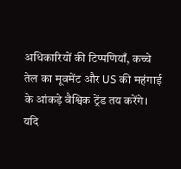अधिकारियों की टिप्पणियाँ, कच्चे तेल का मूवमेंट और US की महंगाई के आंकड़े वैश्विक ट्रेंड तय करेंगे।
यदि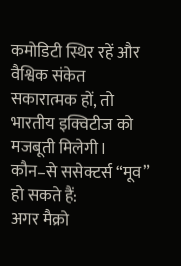कमोडिटी स्थिर रहें और वैश्विक संकेत सकारात्मक हों, तो भारतीय इक्विटीज को मजबूती मिलेगी।
कौन–से ससेक्टर्स “मूव” हो सकते हैं:
अगर मैक्रो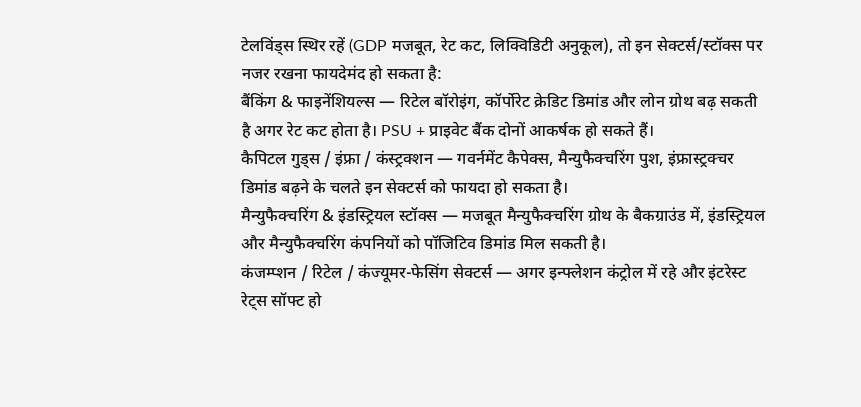टेलविंड्स स्थिर रहें (GDP मजबूत, रेट कट, लिक्विडिटी अनुकूल), तो इन सेक्टर्स/स्टॉक्स पर नजर रखना फायदेमंद हो सकता है:
बैंकिंग & फाइनेंशियल्स — रिटेल बॉरोइंग, कॉर्पोरेट क्रेडिट डिमांड और लोन ग्रोथ बढ़ सकती है अगर रेट कट होता है। PSU + प्राइवेट बैंक दोनों आकर्षक हो सकते हैं।
कैपिटल गुड्स / इंफ्रा / कंस्ट्रक्शन — गवर्नमेंट कैपेक्स, मैन्युफैक्चरिंग पुश, इंफ्रास्ट्रक्चर डिमांड बढ़ने के चलते इन सेक्टर्स को फायदा हो सकता है।
मैन्युफैक्चरिंग & इंडस्ट्रियल स्टॉक्स — मजबूत मैन्युफैक्चरिंग ग्रोथ के बैकग्राउंड में, इंडस्ट्रियल और मैन्युफैक्चरिंग कंपनियों को पॉजिटिव डिमांड मिल सकती है।
कंजम्प्शन / रिटेल / कंज्यूमर-फेसिंग सेक्टर्स — अगर इन्फ्लेशन कंट्रोल में रहे और इंटरेस्ट रेट्स सॉफ्ट हो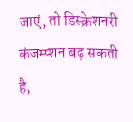जाएं, तो डिस्क्रेशनरी कंजम्प्शन बढ़ सकती है,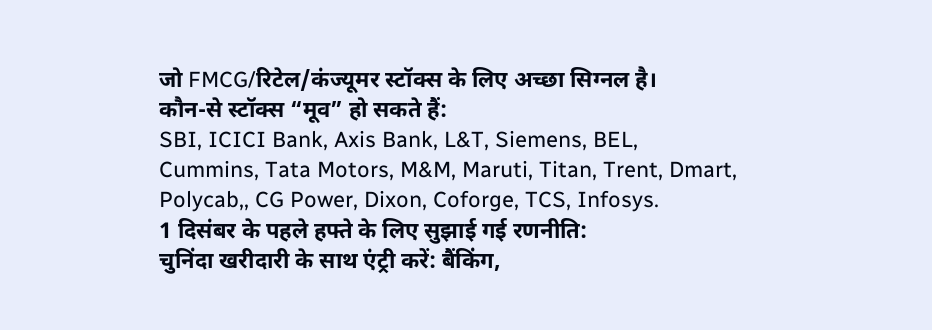जो FMCG/रिटेल/कंज्यूमर स्टॉक्स के लिए अच्छा सिग्नल है।
कौन-से स्टॉक्स “मूव” हो सकते हैं:
SBI, ICICI Bank, Axis Bank, L&T, Siemens, BEL, Cummins, Tata Motors, M&M, Maruti, Titan, Trent, Dmart, Polycab,, CG Power, Dixon, Coforge, TCS, Infosys.
1 दिसंबर के पहले हफ्ते के लिए सुझाई गई रणनीति:
चुनिंदा खरीदारी के साथ एंट्री करें: बैंकिंग,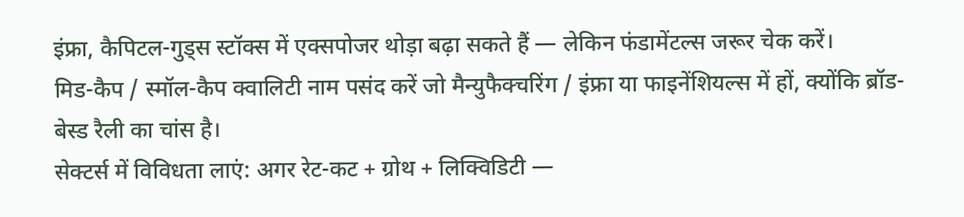इंफ्रा, कैपिटल-गुड्स स्टॉक्स में एक्सपोजर थोड़ा बढ़ा सकते हैं — लेकिन फंडामेंटल्स जरूर चेक करें।
मिड-कैप / स्मॉल-कैप क्वालिटी नाम पसंद करें जो मैन्युफैक्चरिंग / इंफ्रा या फाइनेंशियल्स में हों, क्योंकि ब्रॉड-बेस्ड रैली का चांस है।
सेक्टर्स में विविधता लाएं: अगर रेट-कट + ग्रोथ + लिक्विडिटी —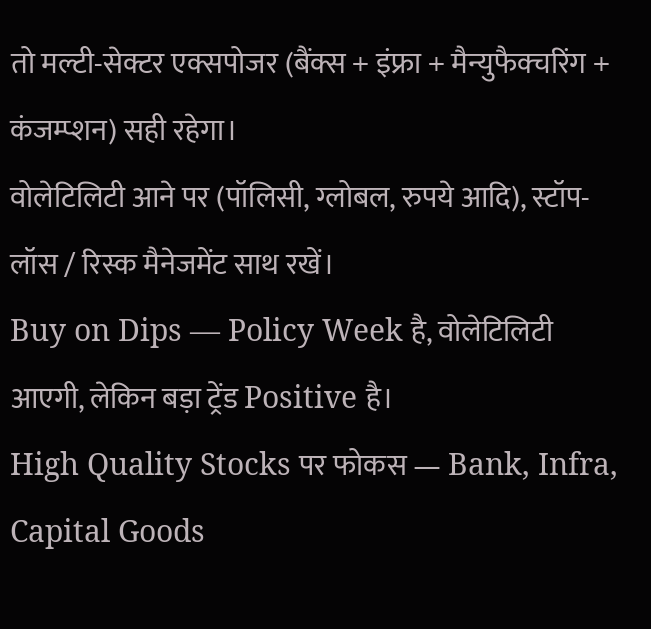तो मल्टी-सेक्टर एक्सपोजर (बैंक्स + इंफ्रा + मैन्युफैक्चरिंग + कंजम्प्शन) सही रहेगा।
वोलेटिलिटी आने पर (पॉलिसी, ग्लोबल, रुपये आदि), स्टॉप-लॉस / रिस्क मैनेजमेंट साथ रखें।
Buy on Dips — Policy Week है, वोलेटिलिटी आएगी, लेकिन बड़ा ट्रेंड Positive है।
High Quality Stocks पर फोकस — Bank, Infra, Capital Goods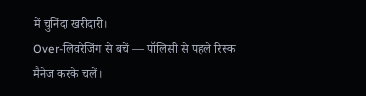में चुनिंदा खरीदारी।
Over-लिवरेजिंग से बचें — पॉलिसी से पहले रिस्क मैनेज करके चलें।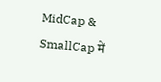MidCap & SmallCap में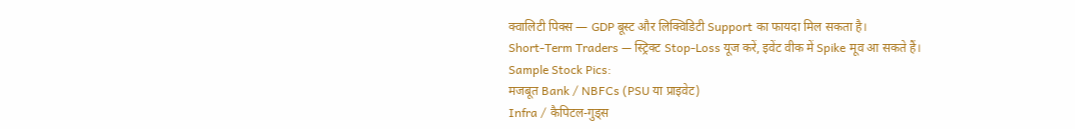क्वालिटी पिक्स — GDP बूस्ट और लिक्विडिटी Support का फायदा मिल सकता है।
Short-Term Traders — स्ट्रिक्ट Stop-Loss यूज करें, इवेंट वीक में Spike मूव आ सकते हैं।
Sample Stock Pics:
मजबूत Bank / NBFCs (PSU या प्राइवेट)
Infra / कैपिटल-गुड्स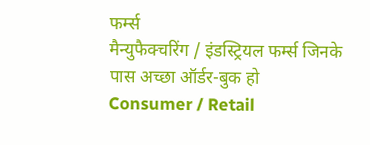फर्म्स
मैन्युफैक्चरिंग / इंडस्ट्रियल फर्म्स जिनके पास अच्छा ऑर्डर-बुक हो
Consumer / Retail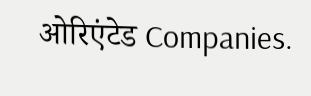ओरिएंटेड Companies.